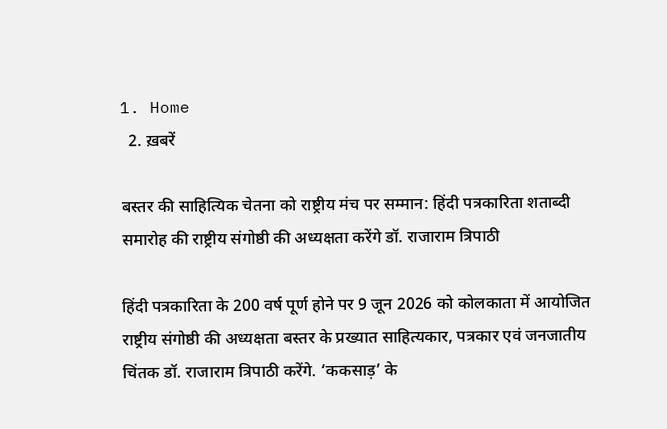1. Home
  2. ख़बरें

बस्तर की साहित्यिक चेतना को राष्ट्रीय मंच पर सम्मान: हिंदी पत्रकारिता शताब्दी समारोह की राष्ट्रीय संगोष्ठी की अध्यक्षता करेंगे डॉ. राजाराम त्रिपाठी

हिंदी पत्रकारिता के 200 वर्ष पूर्ण होने पर 9 जून 2026 को कोलकाता में आयोजित राष्ट्रीय संगोष्ठी की अध्यक्षता बस्तर के प्रख्यात साहित्यकार, पत्रकार एवं जनजातीय चिंतक डॉ. राजाराम त्रिपाठी करेंगे. ‘ककसाड़’ के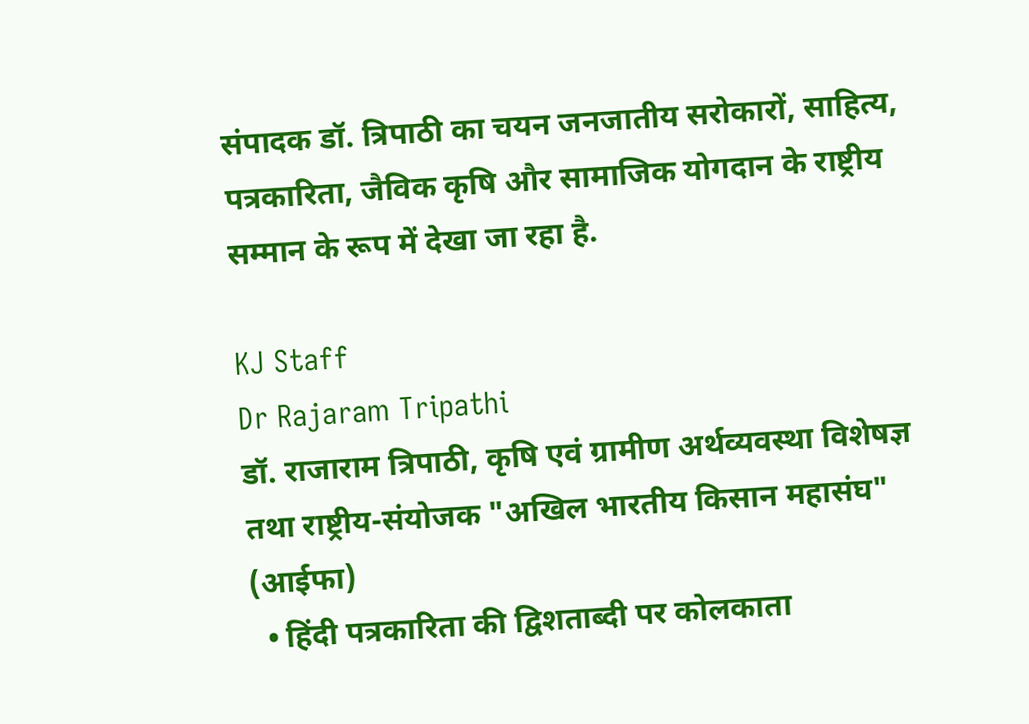संपादक डॉ. त्रिपाठी का चयन जनजातीय सरोकारों, साहित्य, पत्रकारिता, जैविक कृषि और सामाजिक योगदान के राष्ट्रीय सम्मान के रूप में देखा जा रहा है.

KJ Staff
Dr Rajaram Tripathi
डॉ. राजाराम त्रिपाठी, कृषि एवं ग्रामीण अर्थव्यवस्था विशेषज्ञ तथा राष्ट्रीय-संयोजक "अखिल भारतीय किसान महासंघ" (आईफा)
  • हिंदी पत्रकारिता की द्विशताब्दी पर कोलकाता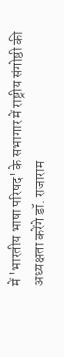में 'भारतीय भाषा परिषद' के सभागार में राष्ट्रीय संगोष्ठी की अध्यक्षता करेंगे डॉ. राजाराम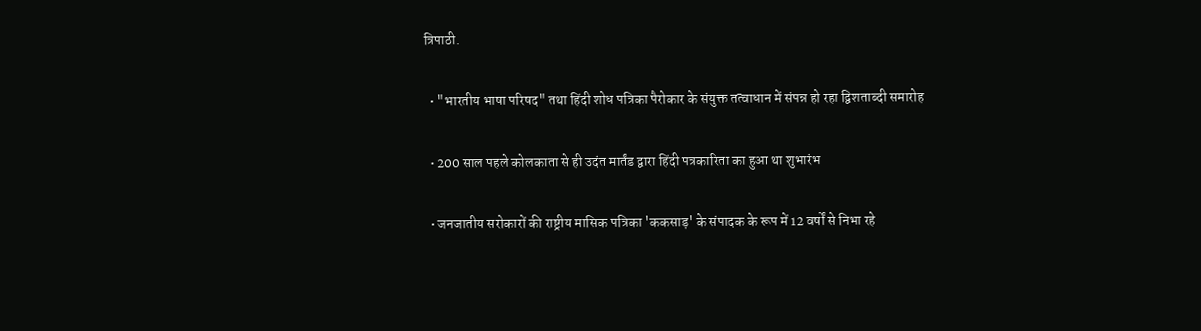त्रिपाठी.

  • "भारतीय भाषा परिषद" तथा हिंदी शोध पत्रिका पैरोकार के संयुक्त तत्वाधान में संपन्न हो रहा द्विशताब्दी समारोह

  • 200 साल पहले कोलकाता से ही उदंत मार्तंड द्वारा हिंदी पत्रकारिता का हुआ था शुभारंभ

  • जनजातीय सरोकारों की राष्ट्रीय मासिक पत्रिका 'ककसाड़' के संपादक के रूप में 12 वर्षों से निभा रहे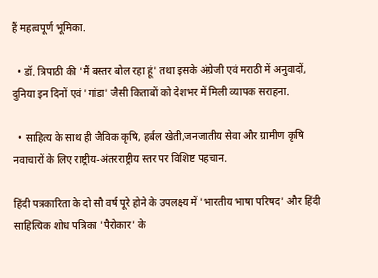हैं महत्वपूर्ण भूमिका.

  • डॉ. त्रिपाठी की 'मैं बस्तर बोल रहा हूं' तथा इसके अंग्रेजी एवं मराठी में अनुवादों, दुनिया इन दिनों एवं 'गांडा' जैसी किताबों को देशभर में मिली व्यापक सराहना.

  • साहित्य के साथ ही जैविक कृषि, हर्बल खेती,जनजातीय सेवा और ग्रामीण कृषि नवाचारों के लिए राष्ट्रीय-अंतरराष्ट्रीय स्तर पर विशिष्ट पहचान.

हिंदी पत्रकारिता के दो सौ वर्ष पूरे होने के उपलक्ष्य में 'भारतीय भाषा परिषद' और हिंदी साहित्यिक शोध पत्रिका 'पैरोकार' के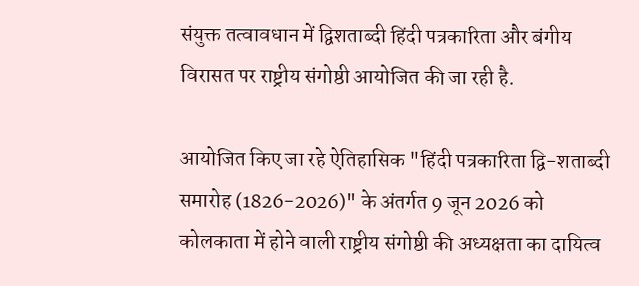संयुक्त तत्वावधान में द्विशताब्दी हिंदी पत्रकारिता और बंगीय विरासत पर राष्ट्रीय संगोष्ठी आयोजित की जा रही है.

आयोजित किए जा रहे ऐतिहासिक "हिंदी पत्रकारिता द्वि-शताब्दी समारोह (1826-2026)" के अंतर्गत 9 जून 2026 को कोलकाता में होने वाली राष्ट्रीय संगोष्ठी की अध्यक्षता का दायित्व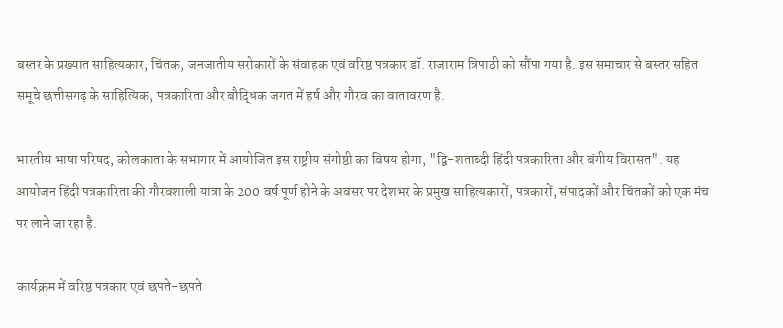बस्तर के प्रख्यात साहित्यकार, चिंतक, जनजातीय सरोकारों के संवाहक एवं वरिष्ठ पत्रकार डॉ. राजाराम त्रिपाठी को सौंपा गया है. इस समाचार से बस्तर सहित समूचे छत्तीसगढ़ के साहित्यिक, पत्रकारिता और बौद्धिक जगत में हर्ष और गौरव का वातावरण है.

भारतीय भाषा परिषद, कोलकाता के सभागार में आयोजित इस राष्ट्रीय संगोष्ठी का विषय होगा, "द्वि-शताब्दी हिंदी पत्रकारिता और बंगीय विरासत". यह आयोजन हिंदी पत्रकारिता की गौरवशाली यात्रा के 200 वर्ष पूर्ण होने के अवसर पर देशभर के प्रमुख साहित्यकारों, पत्रकारों, संपादकों और चिंतकों को एक मंच पर लाने जा रहा है.

कार्यक्रम में वरिष्ठ पत्रकार एवं छपते-छपते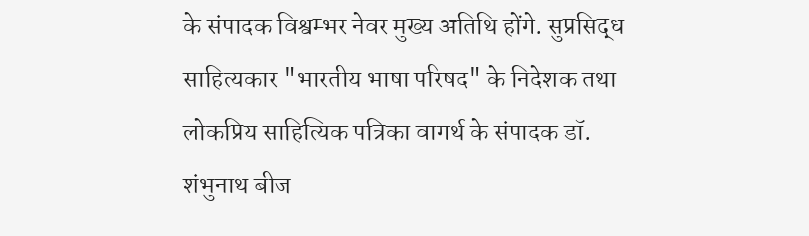के संपादक विश्वम्भर नेवर मुख्य अतिथि होंगे. सुप्रसिद्ध साहित्यकार "भारतीय भाषा परिषद" के निदेशक तथा लोकप्रिय साहित्यिक पत्रिका वागर्थ के संपादक डॉ. शंभुनाथ बीज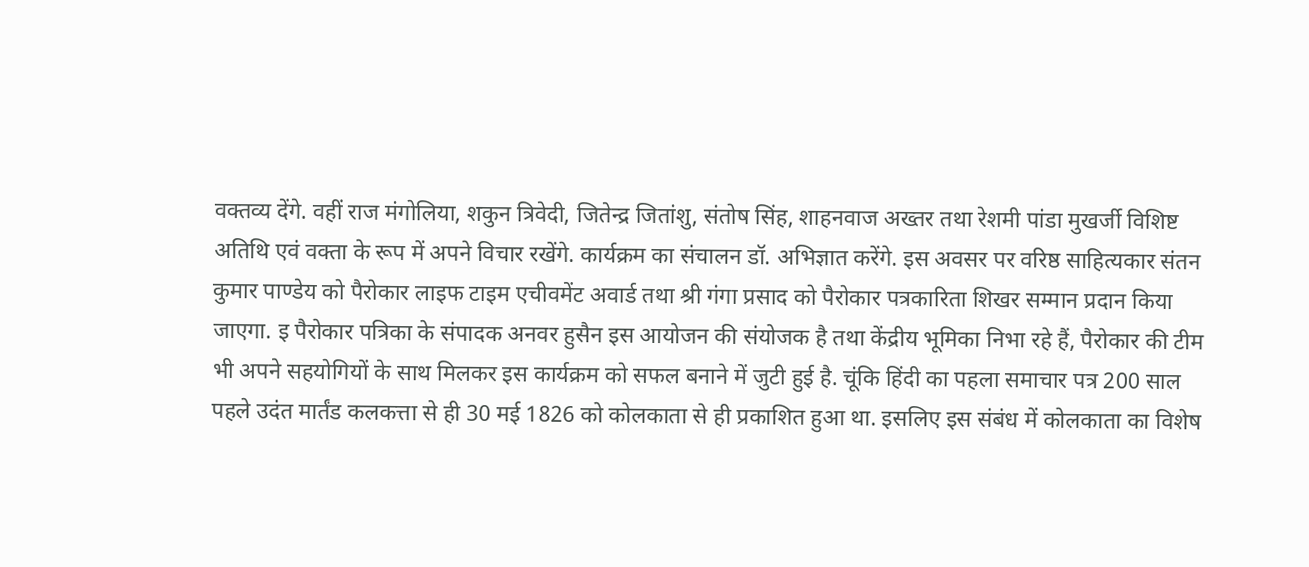वक्तव्य देंगे. वहीं राज मंगोलिया, शकुन त्रिवेदी, जितेन्द्र जितांशु, संतोष सिंह, शाहनवाज अख्तर तथा रेशमी पांडा मुखर्जी विशिष्ट अतिथि एवं वक्ता के रूप में अपने विचार रखेंगे. कार्यक्रम का संचालन डॉ. अभिज्ञात करेंगे. इस अवसर पर वरिष्ठ साहित्यकार संतन कुमार पाण्डेय को पैरोकार लाइफ टाइम एचीवमेंट अवार्ड तथा श्री गंगा प्रसाद को पैरोकार पत्रकारिता शिखर सम्मान प्रदान किया जाएगा. इ पैरोकार पत्रिका के संपादक अनवर हुसैन इस आयोजन की संयोजक है तथा केंद्रीय भूमिका निभा रहे हैं, पैरोकार की टीम भी अपने सहयोगियों के साथ मिलकर इस कार्यक्रम को सफल बनाने में जुटी हुई है. चूंकि हिंदी का पहला समाचार पत्र 200 साल पहले उदंत मार्तंड कलकत्ता से ही 30 मई 1826 को कोलकाता से ही प्रकाशित हुआ था. इसलिए इस संबंध में कोलकाता का विशेष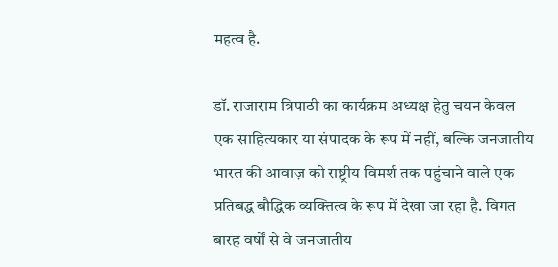महत्व है.

डॉ. राजाराम त्रिपाठी का कार्यक्रम अध्यक्ष हेतु चयन केवल एक साहित्यकार या संपादक के रूप में नहीं, बल्कि जनजातीय भारत की आवाज़ को राष्ट्रीय विमर्श तक पहुंचाने वाले एक प्रतिबद्ध बौद्धिक व्यक्तित्व के रूप में देखा जा रहा है. विगत बारह वर्षों से वे जनजातीय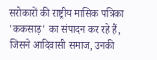सरोकारों की राष्ट्रीय मासिक पत्रिका 'ककसाड़' का संपादन कर रहे हैं, जिसने आदिवासी समाज, उनकी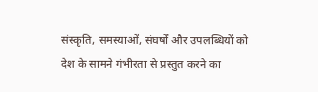संस्कृति, समस्याओं, संघर्षों और उपलब्धियों को देश के सामने गंभीरता से प्रस्तुत करने का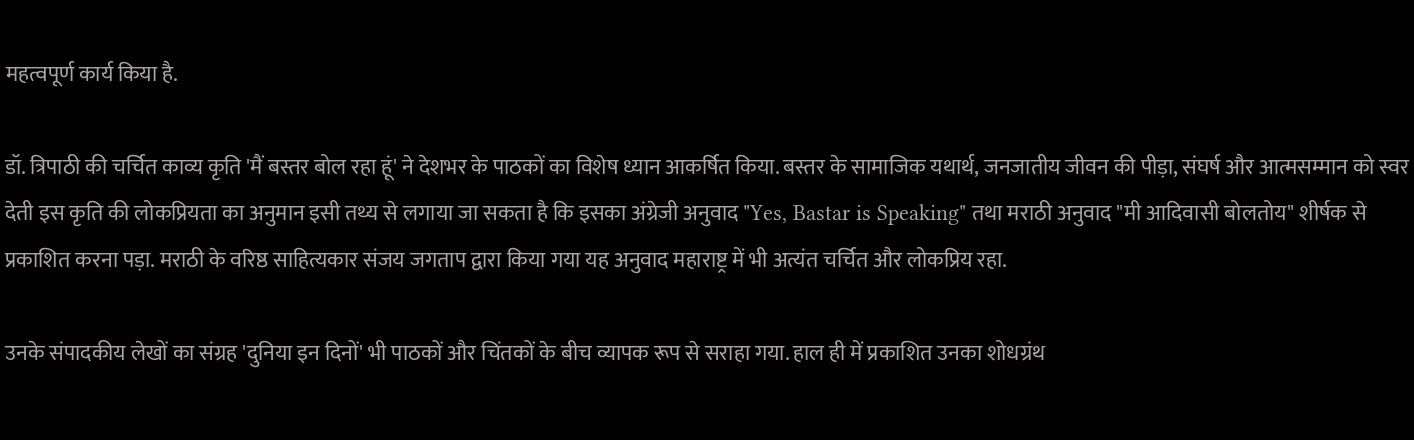महत्वपूर्ण कार्य किया है.

डॉ. त्रिपाठी की चर्चित काव्य कृति 'मैं बस्तर बोल रहा हूं' ने देशभर के पाठकों का विशेष ध्यान आकर्षित किया. बस्तर के सामाजिक यथार्थ, जनजातीय जीवन की पीड़ा, संघर्ष और आत्मसम्मान को स्वर देती इस कृति की लोकप्रियता का अनुमान इसी तथ्य से लगाया जा सकता है कि इसका अंग्रेजी अनुवाद "Yes, Bastar is Speaking" तथा मराठी अनुवाद "मी आदिवासी बोलतोय" शीर्षक से प्रकाशित करना पड़ा. मराठी के वरिष्ठ साहित्यकार संजय जगताप द्वारा किया गया यह अनुवाद महाराष्ट्र में भी अत्यंत चर्चित और लोकप्रिय रहा.

उनके संपादकीय लेखों का संग्रह 'दुनिया इन दिनों' भी पाठकों और चिंतकों के बीच व्यापक रूप से सराहा गया. हाल ही में प्रकाशित उनका शोधग्रंथ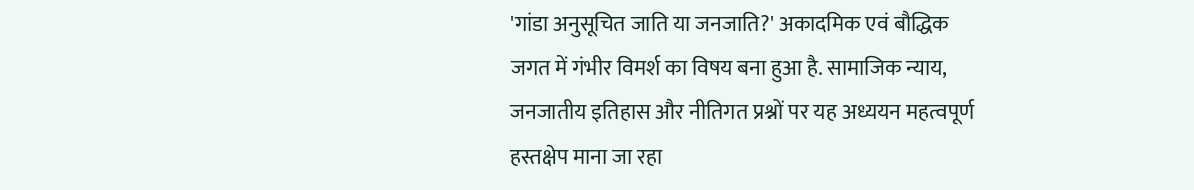'गांडा अनुसूचित जाति या जनजाति?' अकादमिक एवं बौद्धिक जगत में गंभीर विमर्श का विषय बना हुआ है. सामाजिक न्याय, जनजातीय इतिहास और नीतिगत प्रश्नों पर यह अध्ययन महत्वपूर्ण हस्तक्षेप माना जा रहा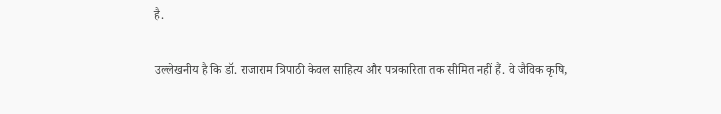है.

उल्लेखनीय है कि डॉ. राजाराम त्रिपाठी केवल साहित्य और पत्रकारिता तक सीमित नहीं हैं. वे जैविक कृषि,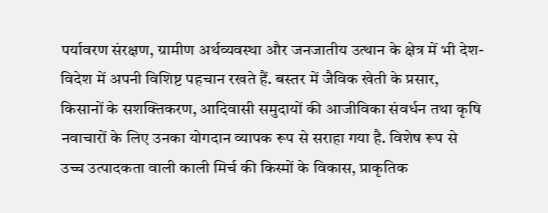पर्यावरण संरक्षण, ग्रामीण अर्थव्यवस्था और जनजातीय उत्थान के क्षेत्र में भी देश-विदेश में अपनी विशिष्ट पहचान रखते हैं. बस्तर में जैविक खेती के प्रसार, किसानों के सशक्तिकरण, आदिवासी समुदायों की आजीविका संवर्धन तथा कृषि नवाचारों के लिए उनका योगदान व्यापक रूप से सराहा गया है. विशेष रूप से उच्च उत्पादकता वाली काली मिर्च की किस्मों के विकास, प्राकृतिक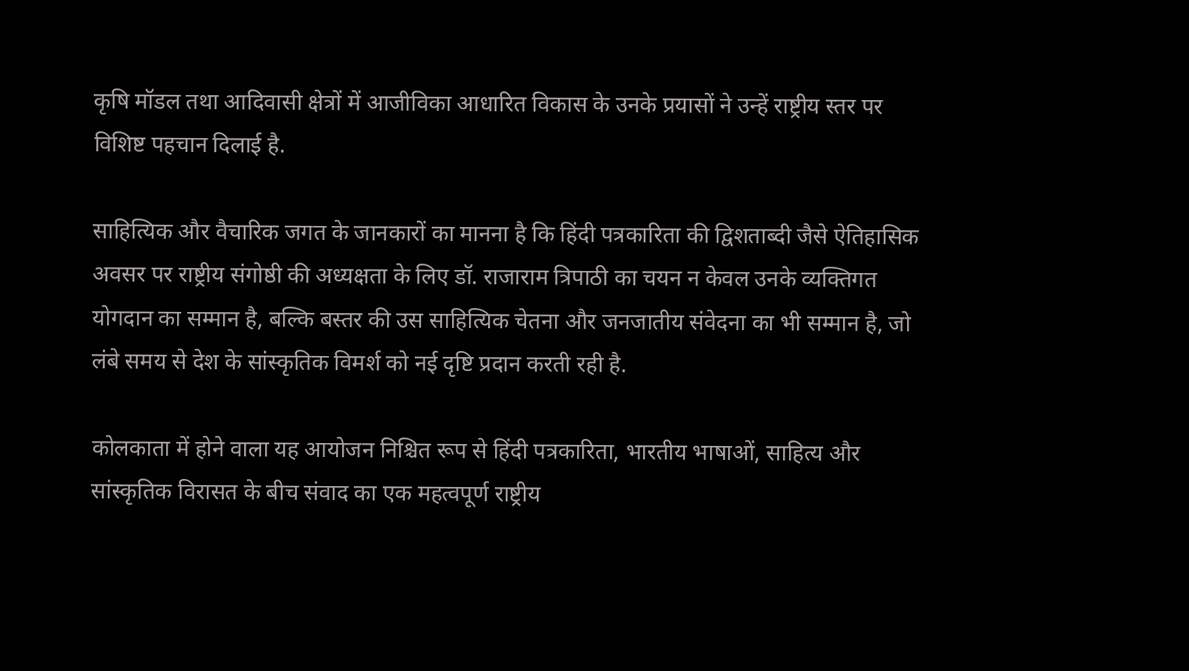कृषि मॉडल तथा आदिवासी क्षेत्रों में आजीविका आधारित विकास के उनके प्रयासों ने उन्हें राष्ट्रीय स्तर पर विशिष्ट पहचान दिलाई है.

साहित्यिक और वैचारिक जगत के जानकारों का मानना है कि हिंदी पत्रकारिता की द्विशताब्दी जैसे ऐतिहासिक अवसर पर राष्ट्रीय संगोष्ठी की अध्यक्षता के लिए डॉ. राजाराम त्रिपाठी का चयन न केवल उनके व्यक्तिगत योगदान का सम्मान है, बल्कि बस्तर की उस साहित्यिक चेतना और जनजातीय संवेदना का भी सम्मान है, जो लंबे समय से देश के सांस्कृतिक विमर्श को नई दृष्टि प्रदान करती रही है.

कोलकाता में होने वाला यह आयोजन निश्चित रूप से हिंदी पत्रकारिता, भारतीय भाषाओं, साहित्य और सांस्कृतिक विरासत के बीच संवाद का एक महत्वपूर्ण राष्ट्रीय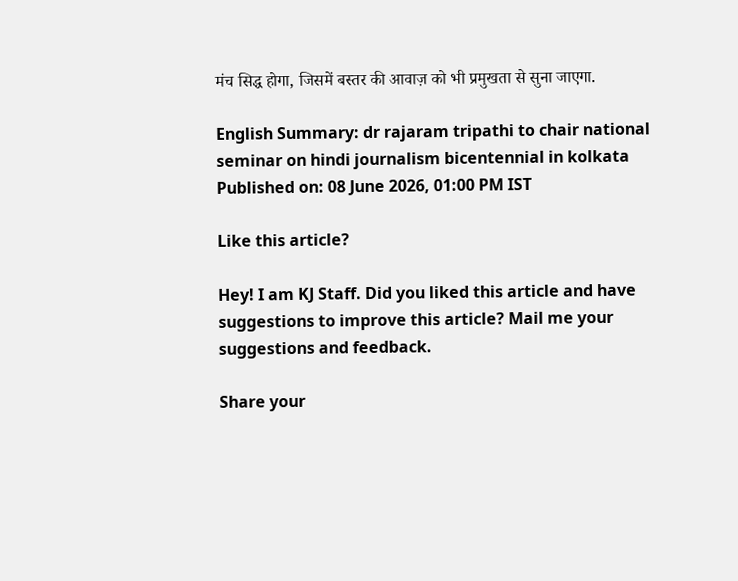मंच सिद्ध होगा, जिसमें बस्तर की आवाज़ को भी प्रमुखता से सुना जाएगा.

English Summary: dr rajaram tripathi to chair national seminar on hindi journalism bicentennial in kolkata Published on: 08 June 2026, 01:00 PM IST

Like this article?

Hey! I am KJ Staff. Did you liked this article and have suggestions to improve this article? Mail me your suggestions and feedback.

Share your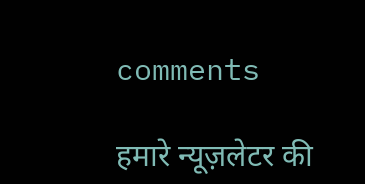comments

हमारे न्यूज़लेटर की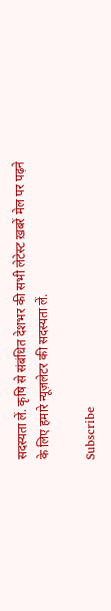सदस्यता लें. कृषि से संबंधित देशभर की सभी लेटेस्ट ख़बरें मेल पर पढ़ने के लिए हमारे न्यूज़लेटर की सदस्यता लें.

Subscribe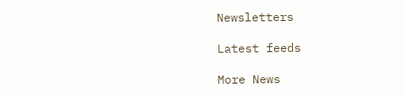Newsletters

Latest feeds

More News